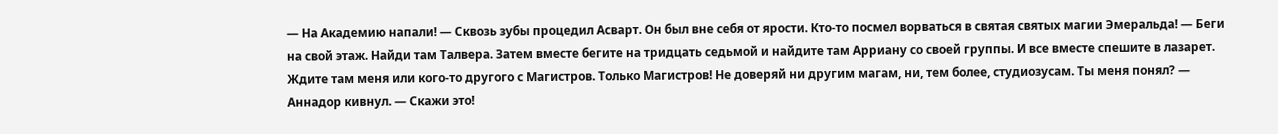— На Академию напали! — Сквозь зубы процедил Асварт. Он был вне себя от ярости. Кто-то посмел ворваться в святая святых магии Эмеральда! — Беги на свой этаж. Найди там Талвера. Затем вместе бегите на тридцать седьмой и найдите там Арриану со своей группы. И все вместе спешите в лазарет. Ждите там меня или кого-то другого с Магистров. Только Магистров! Не доверяй ни другим магам, ни, тем более, студиозусам. Ты меня понял? — Аннадор кивнул. — Скажи это!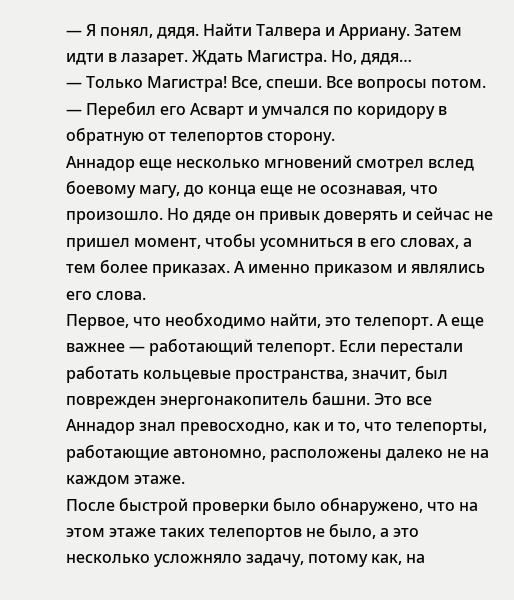— Я понял, дядя. Найти Талвера и Арриану. Затем идти в лазарет. Ждать Магистра. Но, дядя…
— Только Магистра! Все, спеши. Все вопросы потом. — Перебил его Асварт и умчался по коридору в обратную от телепортов сторону.
Аннадор еще несколько мгновений смотрел вслед боевому магу, до конца еще не осознавая, что произошло. Но дяде он привык доверять и сейчас не пришел момент, чтобы усомниться в его словах, а тем более приказах. А именно приказом и являлись его слова.
Первое, что необходимо найти, это телепорт. А еще важнее — работающий телепорт. Если перестали работать кольцевые пространства, значит, был поврежден энергонакопитель башни. Это все Аннадор знал превосходно, как и то, что телепорты, работающие автономно, расположены далеко не на каждом этаже.
После быстрой проверки было обнаружено, что на этом этаже таких телепортов не было, а это несколько усложняло задачу, потому как, на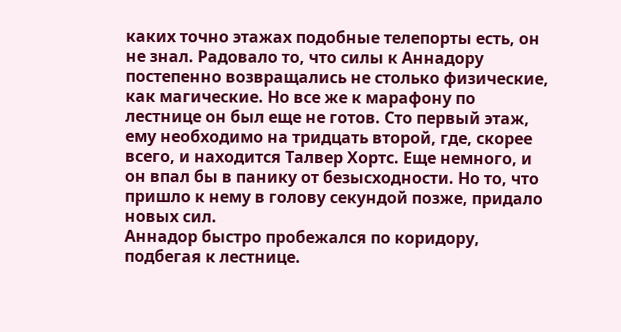каких точно этажах подобные телепорты есть, он не знал. Радовало то, что силы к Аннадору постепенно возвращались не столько физические, как магические. Но все же к марафону по лестнице он был еще не готов. Сто первый этаж, ему необходимо на тридцать второй, где, скорее всего, и находится Талвер Хортс. Еще немного, и он впал бы в панику от безысходности. Но то, что пришло к нему в голову секундой позже, придало новых сил.
Аннадор быстро пробежался по коридору, подбегая к лестнице.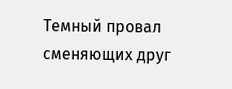Темный провал сменяющих друг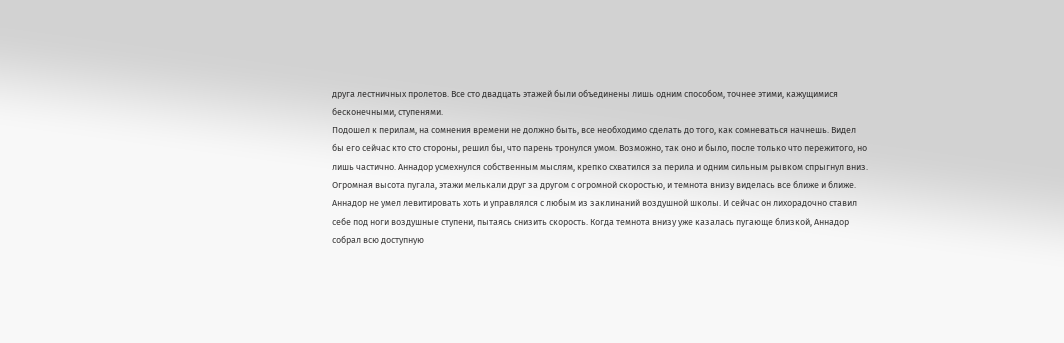друга лестничных пролетов. Все сто двадцать этажей были объединены лишь одним способом, точнее этими, кажущимися бесконечными, ступенями.
Подошел к перилам, на сомнения времени не должно быть, все необходимо сделать до того, как сомневаться начнешь. Видел бы его сейчас кто сто стороны, решил бы, что парень тронулся умом. Возможно, так оно и было, после только что пережитого, но лишь частично. Аннадор усмехнулся собственным мыслям, крепко схватился за перила и одним сильным рывком спрыгнул вниз.
Огромная высота пугала, этажи мелькали друг за другом с огромной скоростью, и темнота внизу виделась все ближе и ближе. Аннадор не умел левитировать хоть и управлялся с любым из заклинаний воздушной школы. И сейчас он лихорадочно ставил себе под ноги воздушные ступени, пытаясь снизить скорость. Когда темнота внизу уже казалась пугающе близкой, Аннадор собрал всю доступную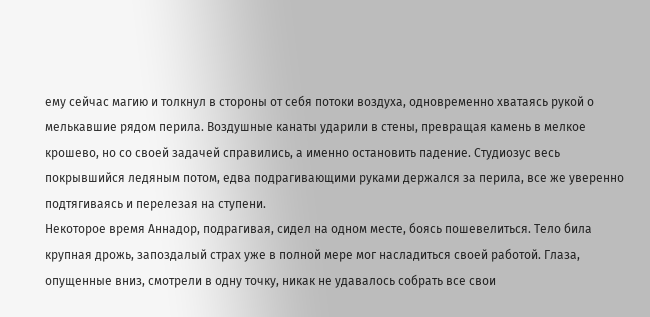ему сейчас магию и толкнул в стороны от себя потоки воздуха, одновременно хватаясь рукой о мелькавшие рядом перила. Воздушные канаты ударили в стены, превращая камень в мелкое крошево, но со своей задачей справились, а именно остановить падение. Студиозус весь покрывшийся ледяным потом, едва подрагивающими руками держался за перила, все же уверенно подтягиваясь и перелезая на ступени.
Некоторое время Аннадор, подрагивая, сидел на одном месте, боясь пошевелиться. Тело била крупная дрожь, запоздалый страх уже в полной мере мог насладиться своей работой. Глаза, опущенные вниз, смотрели в одну точку, никак не удавалось собрать все свои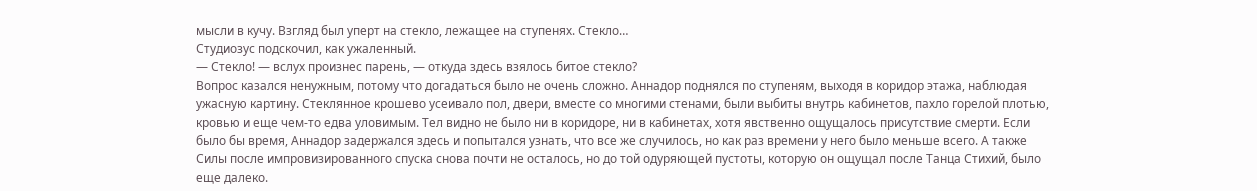мысли в кучу. Взгляд был уперт на стекло, лежащее на ступенях. Стекло…
Студиозус подскочил, как ужаленный.
— Стекло! — вслух произнес парень, — откуда здесь взялось битое стекло?
Вопрос казался ненужным, потому что догадаться было не очень сложно. Аннадор поднялся по ступеням, выходя в коридор этажа, наблюдая ужасную картину. Стеклянное крошево усеивало пол, двери, вместе со многими стенами, были выбиты внутрь кабинетов, пахло горелой плотью, кровью и еще чем-то едва уловимым. Тел видно не было ни в коридоре, ни в кабинетах, хотя явственно ощущалось присутствие смерти. Если было бы время, Аннадор задержался здесь и попытался узнать, что все же случилось, но как раз времени у него было меньше всего. А также Силы после импровизированного спуска снова почти не осталось, но до той одуряющей пустоты, которую он ощущал после Танца Стихий, было еще далеко.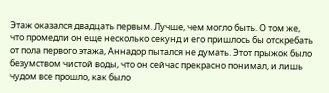Этаж оказался двадцать первым. Лучше, чем могло быть. О том же, что промедли он еще несколько секунд и его пришлось бы отскребать от пола первого этажа, Аннадор пытался не думать. Этот прыжок было безумством чистой воды, что он сейчас прекрасно понимал, и лишь чудом все прошло, как было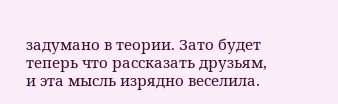задумано в теории. Зато будет теперь что рассказать друзьям, и эта мысль изрядно веселила.